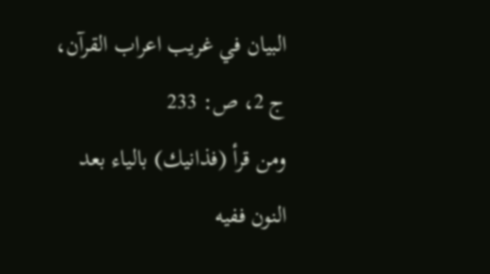البيان في غريب اعراب القرآن، ج 2، ص: 233
ومن قرأ (فذانيك) بالياء بعد النون ففيه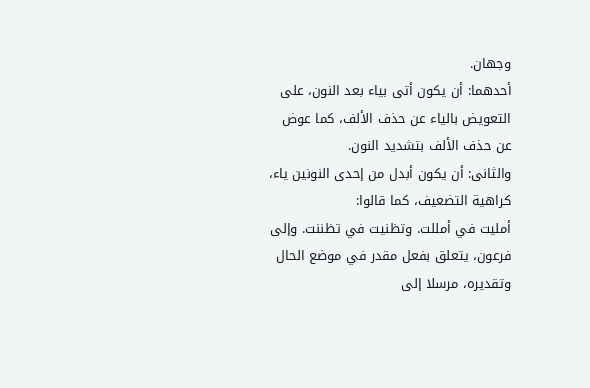وجهان.
أحدهما: أن يكون أتى بياء بعد النون، على التعويض بالياء عن حذف الألف، كما عوض عن حذف الألف بتشديد النون.
والثانى: أن يكون أبدل من إحدى النونين ياء، كراهية التضعيف، كما قالوا:
أمليت في أمللت. وتظنيت في تظننت. وإلى فرعون، يتعلق بفعل مقدر في موضع الحال وتقديره، مرسلا إلى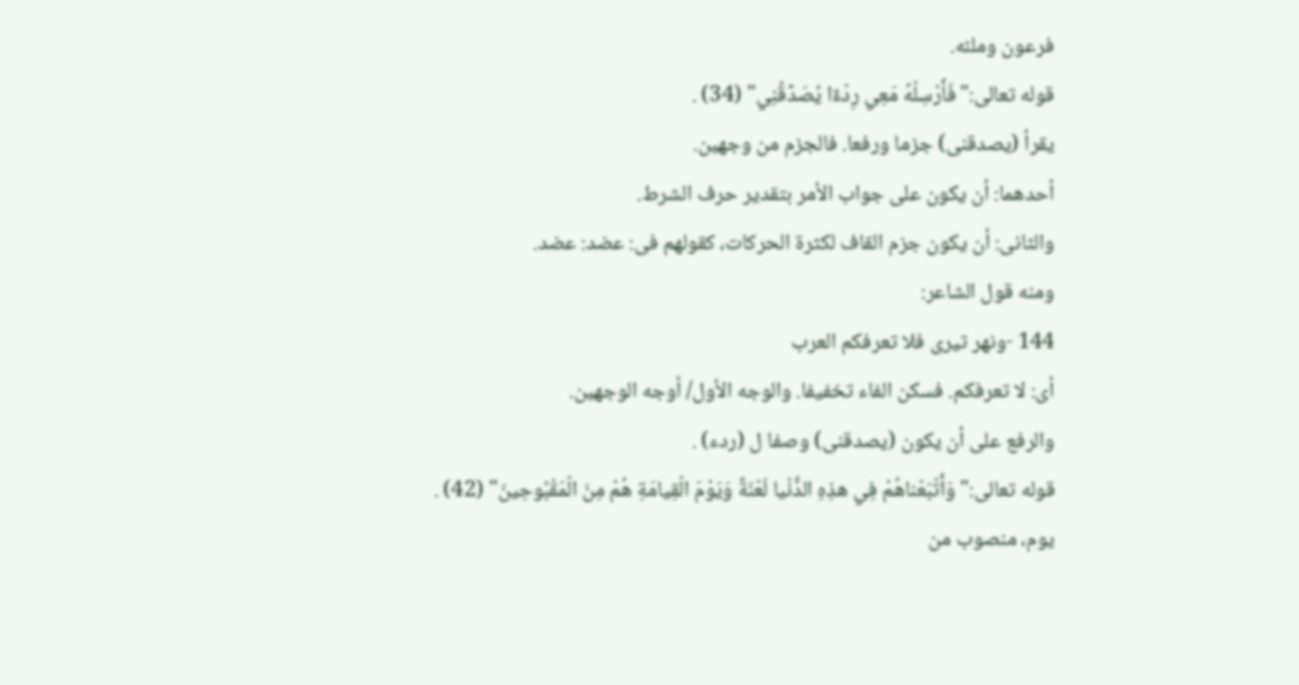فرعون وملئه.
قوله تعالى:"فَأَرْسِلْهُ مَعِي رِدْءًا يُصَدِّقُنِي" (34) .
يقرأ (يصدقنى) جزما ورفعا. فالجزم من وجهين.
أحدهما: أن يكون على جواب الأمر بتقدير حرف الشرط.
والثانى: أن يكون جزم القاف لكثرة الحركات، كقولهم فى: عضد: عضد.
ومنه قول الشاعر:
144 -ونهر تيرى فلا تعرفكم العرب
أى: لا تعرفكم. فسكن الفاء تخفيفا. والوجه الأول/ أوجه الوجهين.
والرفع على أن يكون (يصدقنى) وصفا ل (ردء) .
قوله تعالى:"وَأَتْبَعْناهُمْ فِي هذِهِ الدُّنْيا لَعْنَةً وَيَوْمَ الْقِيامَةِ هُمْ مِنَ الْمَقْبُوحِينَ" (42) .
يوم، منصوب من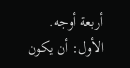أربعة أوجه.
الأول: أن يكون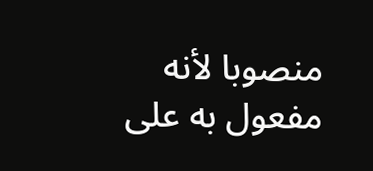منصوبا لأنه مفعول به على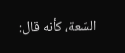السّعة، كأنه قال: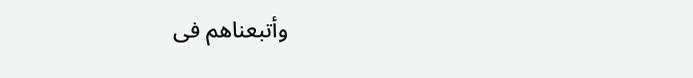وأتبعناهم فى